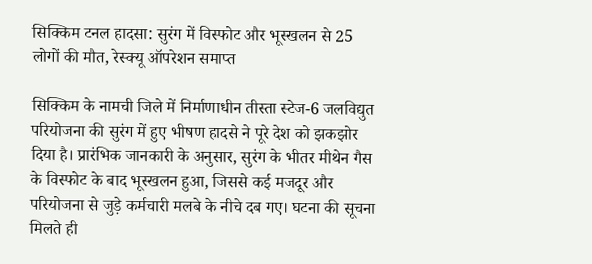सिक्किम टनल हादसा: सुरंग में विस्फोट और भूस्खलन से 25 लोगों की मौत, रेस्क्यू ऑपरेशन समाप्त

सिक्किम के नामची जिले में निर्माणाधीन तीस्ता स्टेज-6 जलविद्युत परियोजना की सुरंग में हुए भीषण हादसे ने पूरे देश को झकझोर दिया है। प्रारंभिक जानकारी के अनुसार, सुरंग के भीतर मीथेन गैस के विस्फोट के बाद भूस्खलन हुआ, जिससे कई मजदूर और परियोजना से जुड़े कर्मचारी मलबे के नीचे दब गए। घटना की सूचना मिलते ही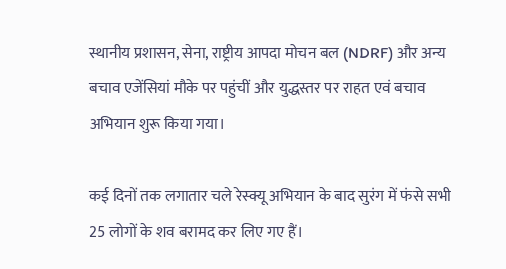स्थानीय प्रशासन, सेना, राष्ट्रीय आपदा मोचन बल (NDRF) और अन्य बचाव एजेंसियां मौके पर पहुंचीं और युद्धस्तर पर राहत एवं बचाव अभियान शुरू किया गया।

कई दिनों तक लगातार चले रेस्क्यू अभियान के बाद सुरंग में फंसे सभी 25 लोगों के शव बरामद कर लिए गए हैं।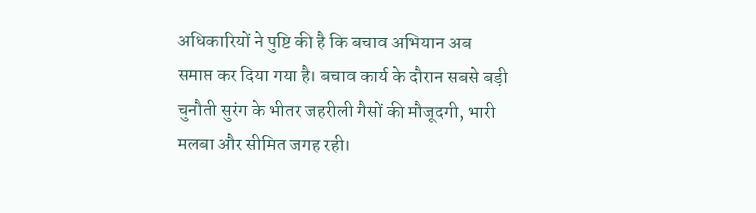अधिकारियों ने पुष्टि की है कि बचाव अभियान अब समाप्त कर दिया गया है। बचाव कार्य के दौरान सबसे बड़ी चुनौती सुरंग के भीतर जहरीली गैसों की मौजूदगी, भारी मलबा और सीमित जगह रही।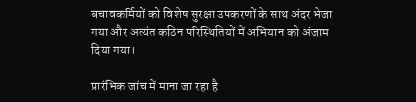बचावकर्मियों को विशेष सुरक्षा उपकरणों के साथ अंदर भेजा गया और अत्यंत कठिन परिस्थितियों में अभियान को अंजाम दिया गया।

प्रारंभिक जांच में माना जा रहा है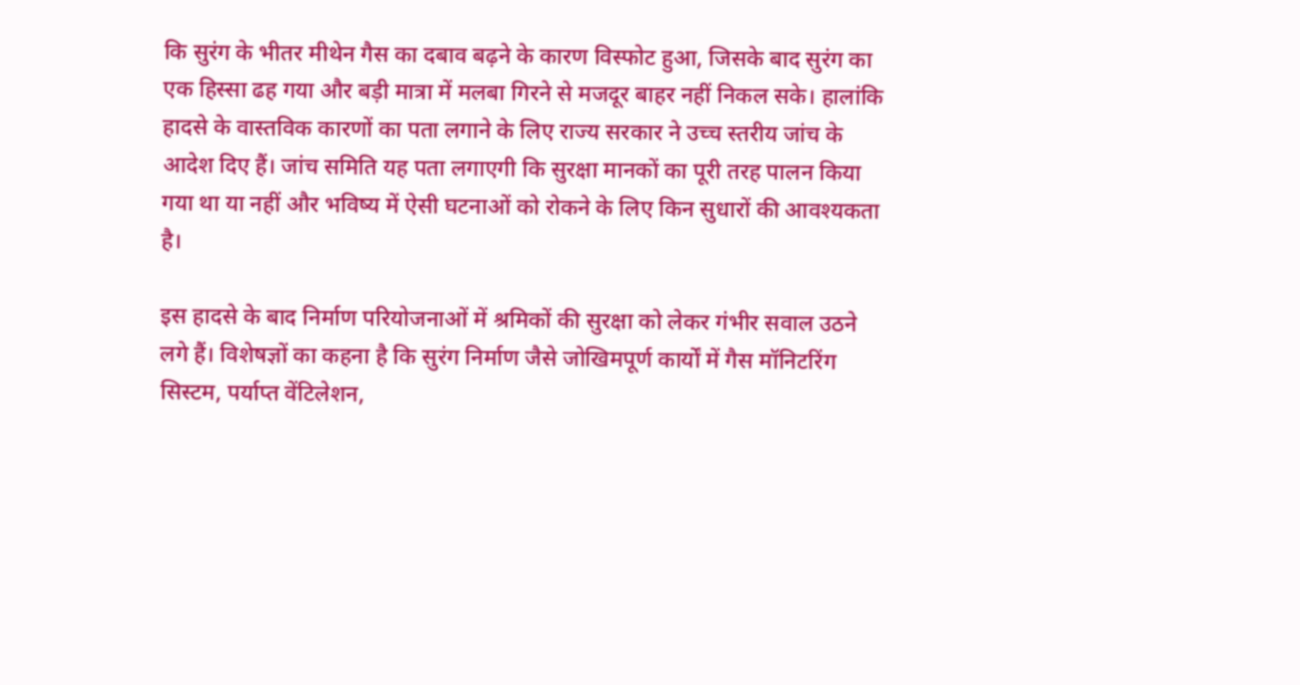कि सुरंग के भीतर मीथेन गैस का दबाव बढ़ने के कारण विस्फोट हुआ, जिसके बाद सुरंग का एक हिस्सा ढह गया और बड़ी मात्रा में मलबा गिरने से मजदूर बाहर नहीं निकल सके। हालांकि हादसे के वास्तविक कारणों का पता लगाने के लिए राज्य सरकार ने उच्च स्तरीय जांच के आदेश दिए हैं। जांच समिति यह पता लगाएगी कि सुरक्षा मानकों का पूरी तरह पालन किया गया था या नहीं और भविष्य में ऐसी घटनाओं को रोकने के लिए किन सुधारों की आवश्यकता है।

इस हादसे के बाद निर्माण परियोजनाओं में श्रमिकों की सुरक्षा को लेकर गंभीर सवाल उठने लगे हैं। विशेषज्ञों का कहना है कि सुरंग निर्माण जैसे जोखिमपूर्ण कार्यों में गैस मॉनिटरिंग सिस्टम, पर्याप्त वेंटिलेशन,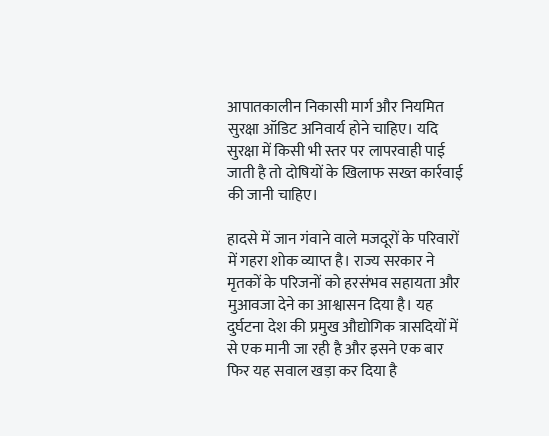आपातकालीन निकासी मार्ग और नियमित सुरक्षा ऑडिट अनिवार्य होने चाहिए। यदि सुरक्षा में किसी भी स्तर पर लापरवाही पाई जाती है तो दोषियों के खिलाफ सख्त कार्रवाई की जानी चाहिए।

हादसे में जान गंवाने वाले मजदूरों के परिवारों में गहरा शोक व्याप्त है। राज्य सरकार ने मृतकों के परिजनों को हरसंभव सहायता और मुआवजा देने का आश्वासन दिया है। यह दुर्घटना देश की प्रमुख औद्योगिक त्रासदियों में से एक मानी जा रही है और इसने एक बार फिर यह सवाल खड़ा कर दिया है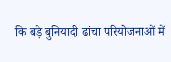कि बड़े बुनियादी ढांचा परियोजनाओं में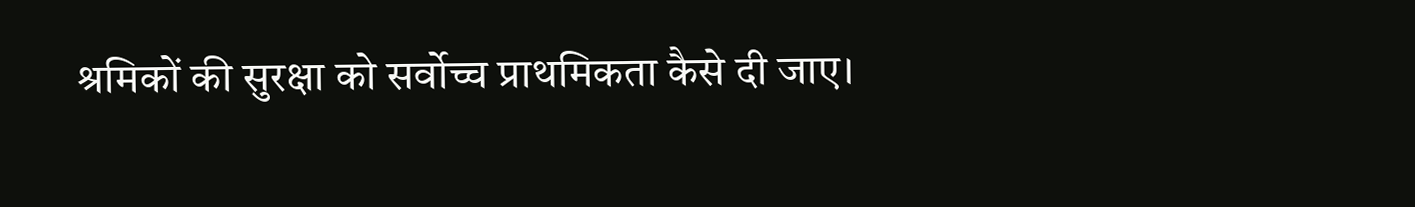श्रमिकों की सुरक्षा को सर्वोच्च प्राथमिकता कैसे दी जाए।